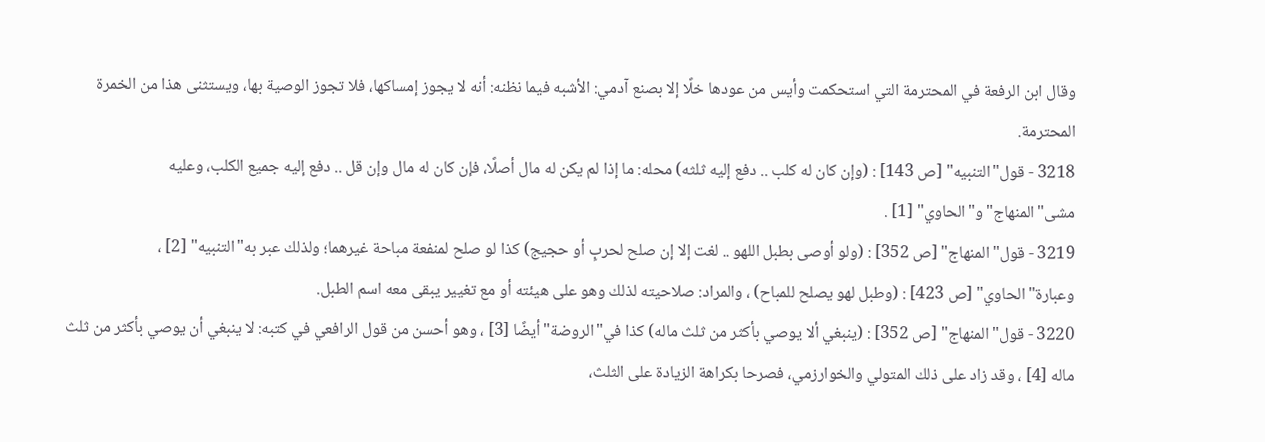وقال ابن الرفعة في المحترمة التي استحكمت وأيس من عودها خلًا إلا بصنع آدمي: الأشبه فيما نظنه: أنه لا يجوز إمساكها، فلا تجوز الوصية بها، ويستثنى هذا من الخمرة المحترمة.
3218 - قول"التنبيه" [ص 143] : (وإن كان له كلب .. دفع إليه ثلثه) محله: ما إذا لم يكن له مال أصلًا، فإن كان له مال وإن قل .. دفع إليه جميع الكلب، وعليه مشى"المنهاج"و"الحاوي" [1] .
3219 - قول"المنهاج" [ص 352] : (ولو أوصى بطبل اللهو .. لغت إلا إن صلح لحربٍ أو حجيج) كذا لو صلح لمنفعة مباحة غيرهما؛ ولذلك عبر به"التنبيه" [2] ، وعبارة"الحاوي" [ص 423] : (وطبل لهو يصلح للمباح) ، والمراد: صلاحيته لذلك وهو على هيئته أو مع تغيير يبقى معه اسم الطبل.
3220 - قول"المنهاج" [ص 352] : (ينبغي ألا يوصي بأكثر من ثلث ماله) كذا في"الروضة"أيضًا [3] ، وهو أحسن من قول الرافعي في كتبه: لا ينبغي أن يوصي بأكثر من ثلث ماله [4] ، وقد زاد على ذلك المتولي والخوارزمي، فصرحا بكراهة الزيادة على الثلث،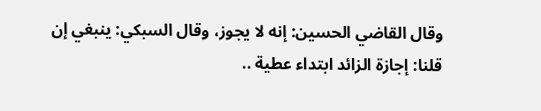وقال القاضي الحسين: إنه لا يجوز، وقال السبكي: ينبغي إن قلنا: إجازة الزائد ابتداء عطية ..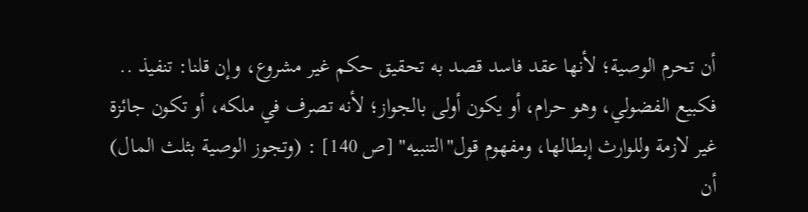أن تحرم الوصية؛ لأنها عقد فاسد قصد به تحقيق حكم غير مشروع، وإن قلنا: تنفيذ .. فكبيع الفضولي، وهو حرام، أو يكون أولى بالجواز؛ لأنه تصرف في ملكه، أو تكون جائزة غير لازمة وللوارث إبطالها، ومفهوم قول"التنبيه" [ص 140] : (وتجوز الوصية بثلث المال) أن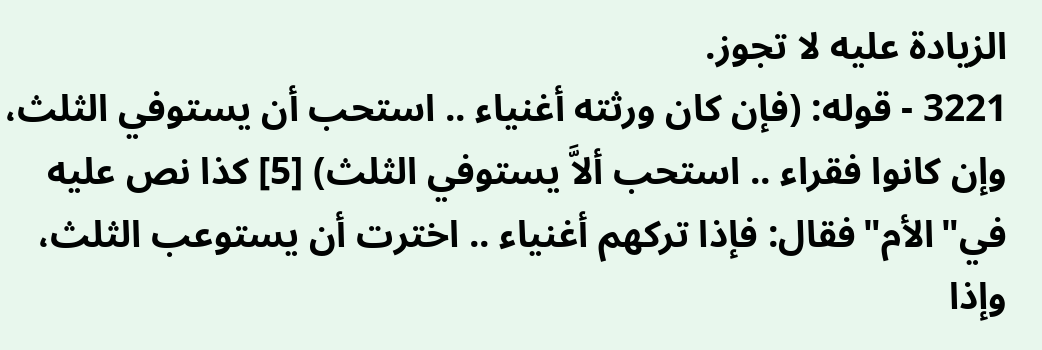الزيادة عليه لا تجوز.
3221 - قوله: (فإن كان ورثته أغنياء .. استحب أن يستوفي الثلث، وإن كانوا فقراء .. استحب ألاَّ يستوفي الثلث) [5] كذا نص عليه في"الأم"فقال: فإذا تركهم أغنياء .. اخترت أن يستوعب الثلث، وإذا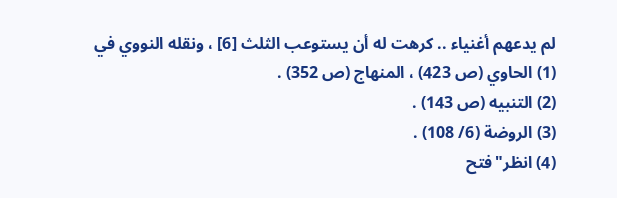لم يدعهم أغنياء .. كرهت له أن يستوعب الثلث [6] ، ونقله النووي في
(1) الحاوي (ص 423) ، المنهاج (ص 352) .
(2) التنبيه (ص 143) .
(3) الروضة (6/ 108) .
(4) انظر"فتح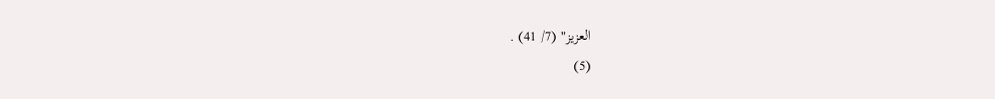العزيز" (7/ 41) .
(5)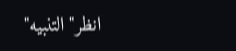انظر"التنبيه"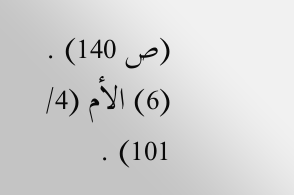(ص 140) .
(6) الأم (4/ 101) .